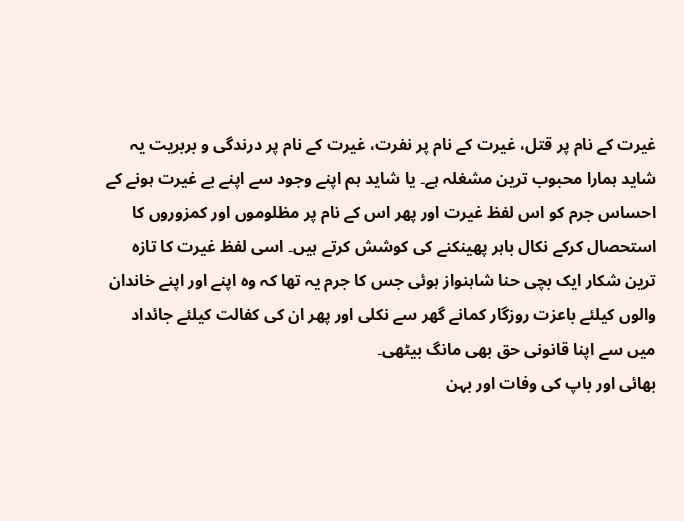غیرت کے نام پر قتل، غیرت کے نام پر نفرت، غیرت کے نام پر درندگی و بربریت یہ شاید ہمارا محبوب ترین مشغلہ ہے۔ یا شاید ہم اپنے وجود سے اپنے بے غیرت ہونے کے احساس جرم کو اس لفظ غیرت اور پھر اس کے نام پر مظلوموں اور کمزوروں کا استحصال کرکے نکال باہر پھینکنے کی کوشش کرتے ہیں۔ اسی لفظ غیرت کا تازہ ترین شکار ایک بچی حنا شاہنواز ہوئی جس کا جرم یہ تھا کہ وہ اپنے اور اپنے خاندان والوں کیلئے باعزت روزگار کمانے گھر سے نکلی اور پھر ان کی کفالت کیلئے جائداد میں سے اپنا قانونی حق بھی مانگ بیٹھی۔
بھائی اور باپ کی وفات اور بہن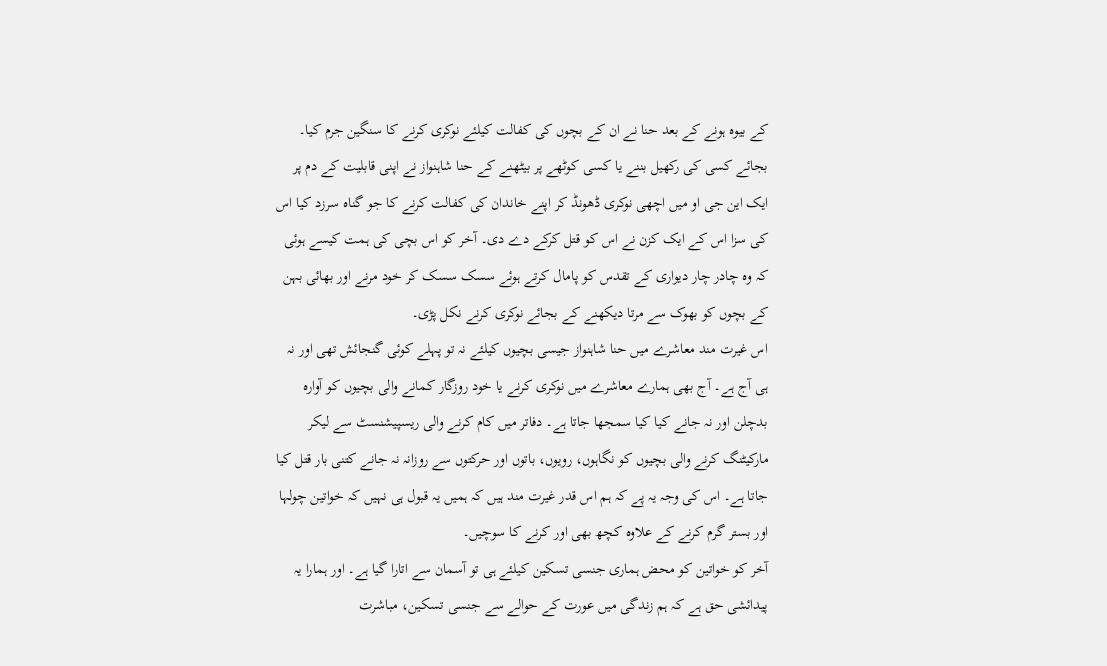کے بیوہ ہونے کے بعد حنا نے ان کے بچوں کی کفالت کیلئے نوکری کرنے کا سنگین جرم کیا۔ بجائے کسی کی رکھیل بننے یا کسی کوٹھے پر بیٹھنے کے حنا شاہنواز نے اپنی قابلیت کے دم پر ایک این جی او میں اچھی نوکری ڈھونڈ کر اپنے خاندان کی کفالت کرنے کا جو گناہ سرزد کیا اس کی سزا اس کے ایک کزن نے اس کو قتل کرکے دے دی۔ آخر کو اس بچی کی ہمت کیسے ہوئی کہ وہ چادر چار دیواری کے تقدس کو پامال کرتے ہوئے سسک سسک کر خود مرنے اور بھائی بہن کے بچوں کو بھوک سے مرتا دیکھنے کے بجائے نوکری کرنے نکل پڑی۔
اس غیرت مند معاشرے میں حنا شاہنواز جیسی بچیوں کیلئے نہ تو پہلے کوئی گنجائش تھی اور نہ ہی آج ہے۔ آج بھی ہمارے معاشرے میں نوکری کرنے یا خود روزگار کمانے والی بچیوں کو آوارہ بدچلن اور نہ جانے کیا کیا سمجھا جاتا ہے۔ دفاتر میں کام کرنے والی ریسپیشنسٹ سے لیکر مارکیٹنگ کرنے والی بچیوں کو نگاہوں، رویوں، باتوں اور حرکتوں سے روزانہ نہ جانے کتنی بار قتل کیا جاتا ہے۔ اس کی وجہ یہ پے کہ ہم اس قدر غیرت مند ہیں کہ ہمیں یہ قبول ہی نہیں کہ خواتین چولہا اور بستر گرم کرنے کے علاوہ کچھ بھی اور کرنے کا سوچیں۔
آخر کو خواتین کو محض ہماری جنسی تسکین کیلئے ہی تو آسمان سے اتارا گیا ہے۔ اور ہمارا یہ پیدائشی حق ہے کہ ہم زندگی میں عورت کے حوالے سے جنسی تسکین، مباشرت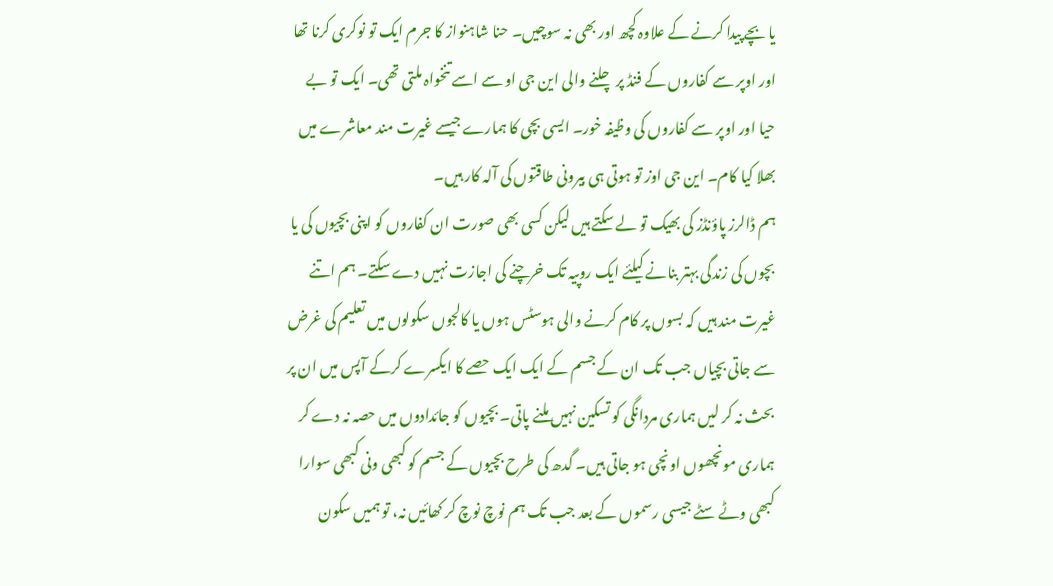یا بچے پیدا کرنے کے علاوہ کچھ اور بھی نہ سوچیں۔ حنا شاہنواز کا جرم ایک تو نوکری کرنا تھا اور اوپر سے کفاروں کے فنڈ پر چلنے والی این جی او سے اسے تنخواہ ملتی تھی۔ ایک تو بے حیا اور اوپر سے کفاروں کی وظیفہ خور۔ ایسی بچی کا ہمارے جیسے غیرت مند معاشرے میں بھلا کیا کام۔ این جی اوز تو ہوتی ہی بیرونی طاقتوں کی آلہ کار ہیں۔
ہم ڈالرز پاؤنڈز کی بھیک تو لے سکتے ہیں لیکن کسی بھی صورت ان کفاروں کو اپنی بچیوں کی یا بچوں کی زندگی بہتر بنانے کیلئے ایک روپیہ تک خرچنے کی اجازت نہیں دے سکتے۔ ہم اتنے غیرت مند ہیں کہ بسوں پر کام کرنے والی ہوسٹس ہوں یا کالجوں سکولوں میں تعلیم کی غرض سے جاتی بچیاں جب تک ان کے جسم کے ایک ایک حصے کا ایکسرے کرکے آپس میں ان پر بحث نہ کر لیں ہماری مردانگی کو تسکین نہیں ملنے پاتی۔ بچیوں کو جائدادوں میں حصہ نہ دے کر ہماری مونچھوں اونچی ہو جاتی ہیں۔ گدھ کی طرح بچیوں کے جسم کو کبھی ونی کبھی سوارا کبھی وٹے سٹے جیسی رسموں کے بعد جب تک ہم نوچ نوچ کر کھائیں نہ، تو ہمیں سکون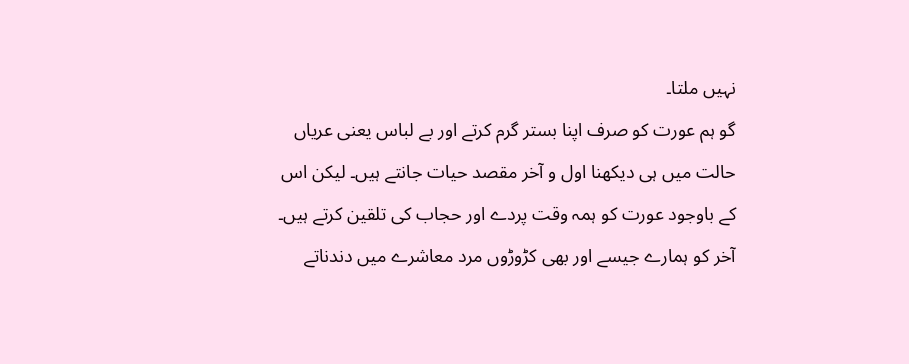نہیں ملتا۔
گو ہم عورت کو صرف اپنا بستر گرم کرتے اور بے لباس یعنی عریاں حالت میں ہی دیکھنا اول و آخر مقصد حیات جانتے ہیں۔ لیکن اس کے باوجود عورت کو ہمہ وقت پردے اور حجاب کی تلقین کرتے ہیں۔ آخر کو ہمارے جیسے اور بھی کڑوڑوں مرد معاشرے میں دندناتے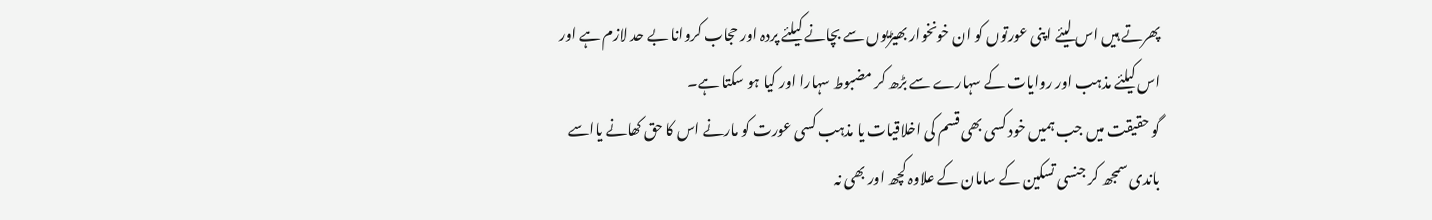پھرتے ہیں اس لیئے اپنی عورتوں کو ان خونخوار بھیڑیوں سے بچانے کیلئے پردہ اور حجاب کروانا بے حد لازم ہے اور اس کیلئے مذہب اور روایات کے سہارے سے بڑھ کر مضبوط سہارا اور کیا ہو سکتا ہے۔
گو حقیقت میں جب ہمیں خود کسی بھی قسم کی اخلاقیات یا مذہب کسی عورت کو مارنے اس کا حق کھانے یااسے باندی سمجھ کر جنسی تسکین کے سامان کے علاوہ کچھ اور بھی نہ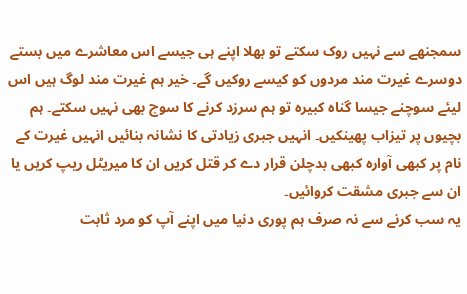سمجنھے سے نہیں روک سکتے تو بھلا اپنے ہی جیسے اس معاشرے میں بستے دوسرے غیرت مند مردوں کو کیسے روکیں گے۔ خیر ہم غیرت مند لوگ ہیں اس لیئے سوچنے جیسا گناہ کبیرہ تو ہم سرزد کرنے کا سوچ بھی نہیں سکتے۔ ہم بچیوں پر تیزاب پھینکیں۔ انہیں جبری زیادتی کا نشانہ بنائیں انہیں غیرت کے نام پر کبھی آوارہ کبھی بدچلن قرار دے کر قتل کریں ان کا میریٹل ریپ کریں یا ان سے جبری مشقت کروائیں۔
یہ سب کرنے سے نہ صرف ہم پوری دنیا میں اپنے آپ کو مرد ثابت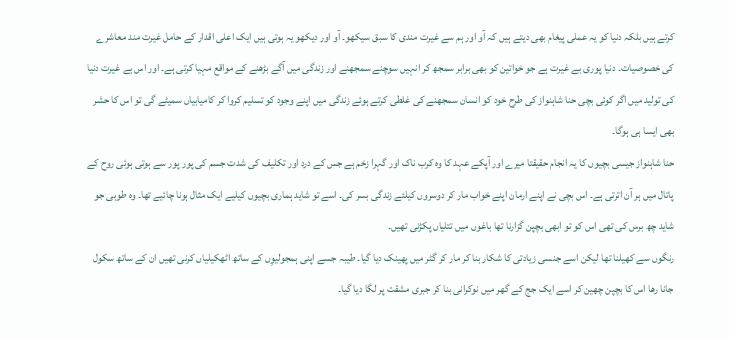کرتے ہیں بلکہ دنیا کو یہ عملی پیغام بھی دیتے ہیں کہ آو اور ہم سے غیرت مندی کا سبق سیکھو۔ آو اور دیکھو یہ ہوتی ہیں ایک اعلی اقدار کے حامل غیرت مند معاشرے کی خصوصیات۔ دنیا پوری بے غیرت ہے جو خواتین کو بھی برابر سمجھ کر انہیں سوچنے سمجھنے اور زندگی میں آگے بڑھنے کے مواقع مہیا کرتی ہے۔ اور اس بے غیرت دنیا کی تولید میں اگر کوئی بچی حنا شاہنواز کی طرح خود کو انسان سمجھنے کی غلطی کرتے ہوئے زندگی میں اپنے وجود کو تسلیم کروا کر کامیابیاں سمیٹے گی تو اس کا حشر بھی ایسا ہی ہوگا۔
حنا شاہنواز جیسی بچیوں کا یہ انجام حقیقتا میرے اور آپکے عہد کا وہ کرب ناک اور گہرا زخم ہے جس کے درد اور تکلیف کی شدت جسم کی پور پور سے ہوتی ہوئی روح کے پاتال میں ہر آن اترتی ہے۔ اس بچی نے اپنے ارمان اپنے خواب مار کر دوسروں کیلئے زندگی بسر کی۔ اسے تو شاید ہماری بچیوں کیلیے ایک مثال ہونا چائیے تھا۔ وہ طوبی جو شاید چھ برس کی تھی اس کو تو ابھی بچپن گزارنا تھا باغوں میں تتلیاں پکڑنی تھیں۔
رنگوں سے کھیلنا تھا لیکن اسے جنسی زیادتی کا شکار بنا کر مار کر گٹر میں پھینک دیا گیا۔ طیبہ جسے اپنی ہمجولیوِں کے ساتھ اٹھکیلیاں کرنی تھیں ان کے ساتھ سکول جانا رھا اس کا بچپن چھین کر اسے ایک جج کے گھر میں نوکرانی بنا کر جبری مشقت پر لگا دیا گیا۔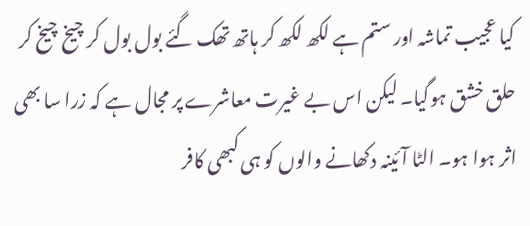کیا عجیب تماشہ اور ستم ہے لکھ لکھ کر ہاتھ تھک گئے بول بول کر چیخ چیخ کر حلق خشق ہوگیا۔ لیکن اس بے غیرت معاشرے پر مجال ہے کہ زرا سا بھی اثر ہوا ہو۔ الٹا آئینہ دکھانے والوں کو ہی کبھی کافر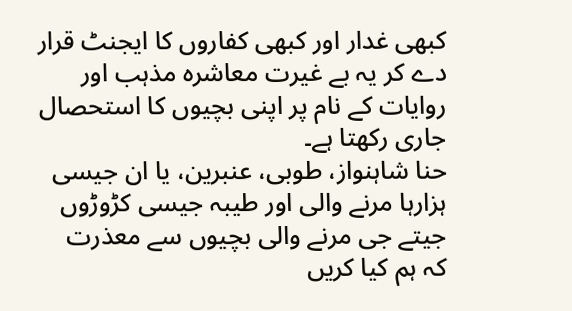کبھی غدار اور کبھی کفاروں کا ایجنٹ قرار دے کر یہ بے غیرت معاشرہ مذہب اور روایات کے نام پر اپنی بچیوں کا استحصال جاری رکھتا ہے۔
حنا شاہنواز، طوبی، عنبرین، یا ان جیسی ہزارہا مرنے والی اور طیبہ جیسی کڑوڑوں جیتے جی مرنے والی بچیوں سے معذرت کہ ہم کیا کریں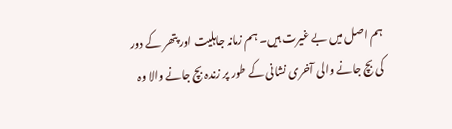ہم اصل میں بے غیرت ہیں۔ ہم زمانہ جاہلیت اور پتھر کے دور کی بچ جانے والی آخری نشانی کے طور پر زندہ بچ جانے والا وہ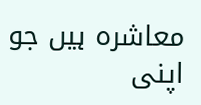معاشرہ ہیں جو اپنی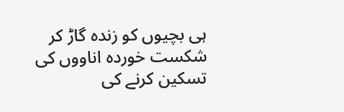ہی بچیوں کو زندہ گاڑ کر شکست خوردہ اناووں کی تسکین کرنے کی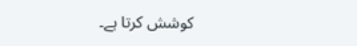کوشش کرتا ہے۔